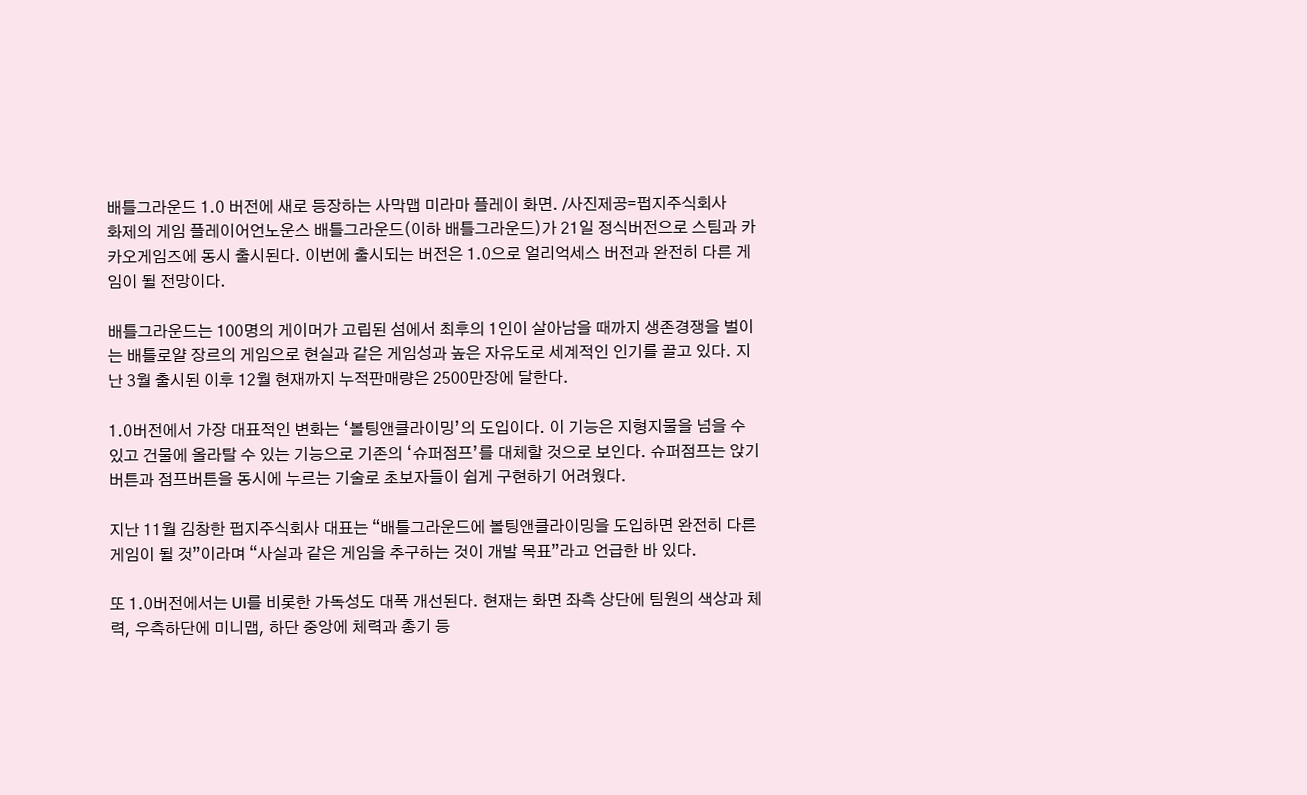배틀그라운드 1.0 버전에 새로 등장하는 사막맵 미라마 플레이 화면. /사진제공=펍지주식회사
화제의 게임 플레이어언노운스 배틀그라운드(이하 배틀그라운드)가 21일 정식버전으로 스팀과 카카오게임즈에 동시 출시된다. 이번에 출시되는 버전은 1.0으로 얼리억세스 버전과 완전히 다른 게임이 될 전망이다.

배틀그라운드는 100명의 게이머가 고립된 섬에서 최후의 1인이 살아남을 때까지 생존경쟁을 벌이는 배틀로얄 장르의 게임으로 현실과 같은 게임성과 높은 자유도로 세계적인 인기를 끌고 있다. 지난 3월 출시된 이후 12월 현재까지 누적판매량은 2500만장에 달한다.

1.0버전에서 가장 대표적인 변화는 ‘볼팅앤클라이밍’의 도입이다. 이 기능은 지형지물을 넘을 수 있고 건물에 올라탈 수 있는 기능으로 기존의 ‘슈퍼점프’를 대체할 것으로 보인다. 슈퍼점프는 앉기버튼과 점프버튼을 동시에 누르는 기술로 초보자들이 쉽게 구현하기 어려웠다.

지난 11월 김창한 펍지주식회사 대표는 “배틀그라운드에 볼팅앤클라이밍을 도입하면 완전히 다른 게임이 될 것”이라며 “사실과 같은 게임을 추구하는 것이 개발 목표”라고 언급한 바 있다.

또 1.0버전에서는 UI를 비롯한 가독성도 대폭 개선된다. 현재는 화면 좌측 상단에 팀원의 색상과 체력, 우측하단에 미니맵, 하단 중앙에 체력과 총기 등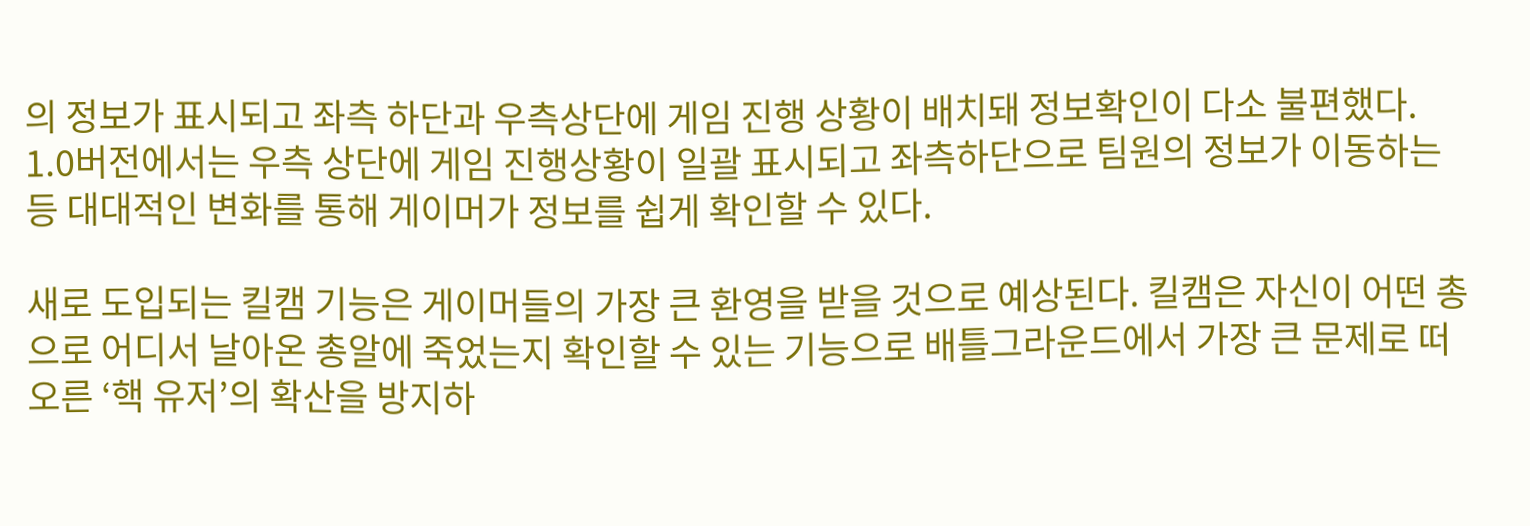의 정보가 표시되고 좌측 하단과 우측상단에 게임 진행 상황이 배치돼 정보확인이 다소 불편했다. 1.0버전에서는 우측 상단에 게임 진행상황이 일괄 표시되고 좌측하단으로 팀원의 정보가 이동하는 등 대대적인 변화를 통해 게이머가 정보를 쉽게 확인할 수 있다.

새로 도입되는 킬캠 기능은 게이머들의 가장 큰 환영을 받을 것으로 예상된다. 킬캠은 자신이 어떤 총으로 어디서 날아온 총알에 죽었는지 확인할 수 있는 기능으로 배틀그라운드에서 가장 큰 문제로 떠오른 ‘핵 유저’의 확산을 방지하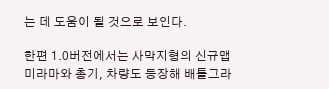는 데 도움이 될 것으로 보인다.

한편 1.0버전에서는 사막지형의 신규맵 미라마와 총기, 차량도 등장해 배틀그라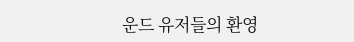운드 유저들의 환영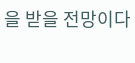을 받을 전망이다